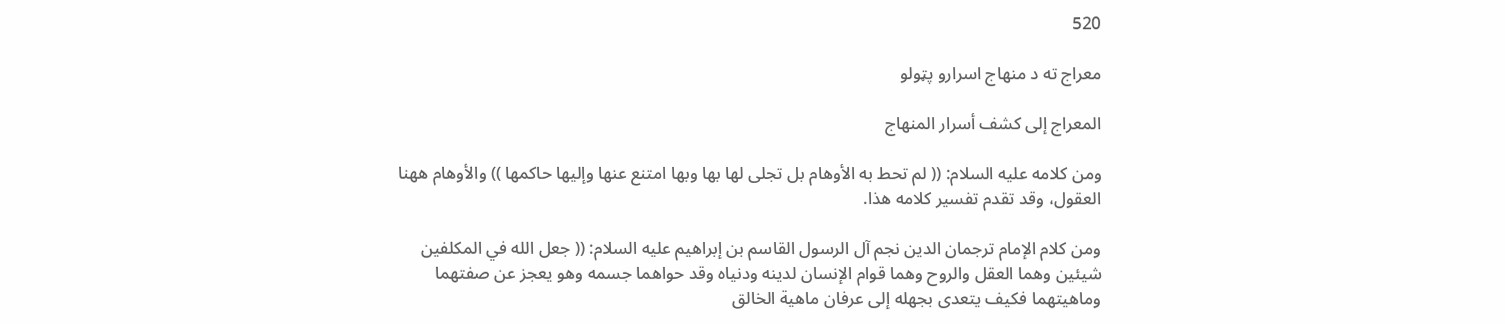520

معراج ته د منهاج اسرارو پټولو

المعراج إلى كشف أسرار المنهاج

ومن كلامه عليه السلام: (( لم تحط به الأوهام بل تجلى لها بها وبها امتنع عنها وإليها حاكمها )) والأوهام ههنا العقول، وقد تقدم تفسير كلامه هذا.

ومن كلام الإمام ترجمان الدين نجم آل الرسول القاسم بن إبراهيم عليه السلام: (( جعل الله في المكلفين شيئين وهما العقل والروح وهما قوام الإنسان لدينه ودنياه وقد حواهما جسمه وهو يعجز عن صفتهما وماهيتهما فكيف يتعدى بجهله إلى عرفان ماهية الخالق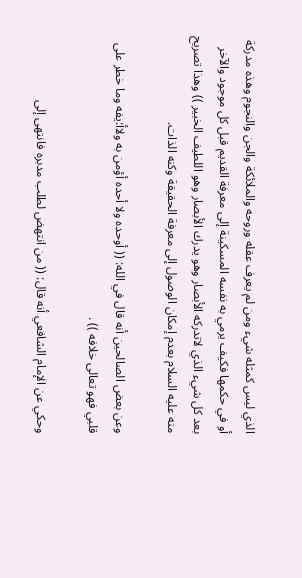الذي ليس كمثله شيء ومن لم يعرف عقله وروحه والملائكة والجن والنجوم وهذه مدركة أو في حكمها فكيف يرمي به نفسه المسكينة إلى معرفة القديم قبل كل موجود والآخر بعد كل شيء الذي لاتدركه الأبصار وهو يدرك الأبصار وهو اللطيف الخبير )) وهذا تصريح منه عليه السلام بعدم إمكان الوصول إلى معرفة الحقيقة وكنه الذات.

وعن بعض الصالحين أنه قال في الله: (( أوحده ولا أحده أؤمن به ولاأ:يفه وما خطر على قلبي فهو تعالى خلافه )) .

وحكي عن الإمام الشافعي أنه قال: (( من انتهض لطلب مدبره فانتهى إلى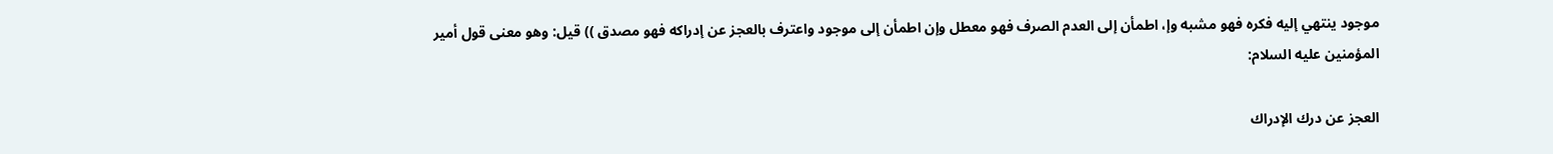موجود ينتهي إليه فكره فهو مشبه وإ، اطمأن إلى العدم الصرف فهو معطل وإن اطمأن إلى موجود واعترف بالعجز عن إدراكه فهو مصدق )) قيل: وهو معنى قول أمير المؤمنين عليه السلام:

العجز عن درك الإدراك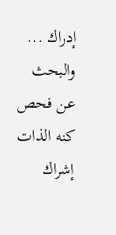إدراك ... والبحث عن فحص كنه الذات إشراك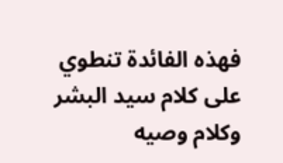فهذه الفائدة تنطوي على كلام سيد البشر وكلام وصيه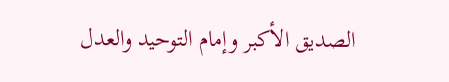الصديق الأكبر وإمام التوحيد والعدل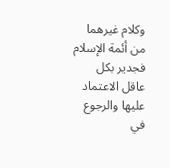وكلام غيرهما من أئمة الإسلام فجدير بكل عاقل الاعتماد عليها والرجوع في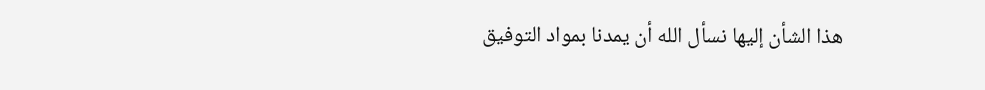هذا الشأن إليها نسأل الله أن يمدنا بمواد التوفيق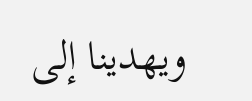ويهدينا إلى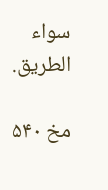سواء الطريق.

مخ ۵۴۰